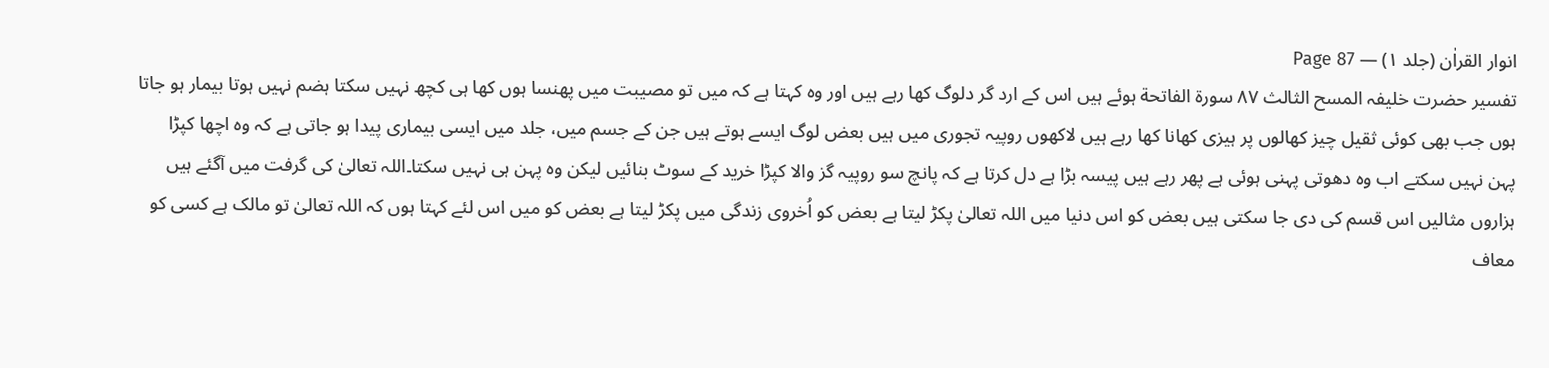انوار القراٰن (جلد ۱) — Page 87
تفسیر حضرت خلیفہ المسح الثالث ۸۷ سورة الفاتحة ہوئے ہیں اس کے ارد گر دلوگ کھا رہے ہیں اور وہ کہتا ہے کہ میں تو مصیبت میں پھنسا ہوں کھا ہی کچھ نہیں سکتا ہضم نہیں ہوتا بیمار ہو جاتا ہوں جب بھی کوئی ثقیل چیز کھالوں پر ہیزی کھانا کھا رہے ہیں لاکھوں روپیہ تجوری میں ہیں بعض لوگ ایسے ہوتے ہیں جن کے جسم میں، جلد میں ایسی بیماری پیدا ہو جاتی ہے کہ وہ اچھا کپڑا پہن نہیں سکتے اب وہ دھوتی پہنی ہوئی ہے پھر رہے ہیں پیسہ بڑا ہے دل کرتا ہے کہ پانچ سو روپیہ گز والا کپڑا خرید کے سوٹ بنائیں لیکن وہ پہن ہی نہیں سکتا۔اللہ تعالیٰ کی گرفت میں آگئے ہیں ہزاروں مثالیں اس قسم کی دی جا سکتی ہیں بعض کو اس دنیا میں اللہ تعالیٰ پکڑ لیتا ہے بعض کو اُخروی زندگی میں پکڑ لیتا ہے بعض کو میں اس لئے کہتا ہوں کہ اللہ تعالیٰ تو مالک ہے کسی کو معاف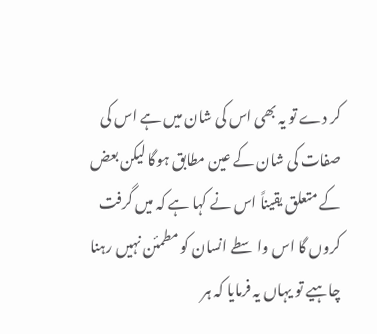کر دے تو یہ بھی اس کی شان میں ہے اس کی صفات کی شان کے عین مطابق ہوگا لیکن بعض کے متعلق یقیناً اس نے کہا ہے کہ میں گرفت کروں گا اس واسطے انسان کو مطمئن نہیں رہنا چاہیے تو یہاں یہ فرمایا کہ ہر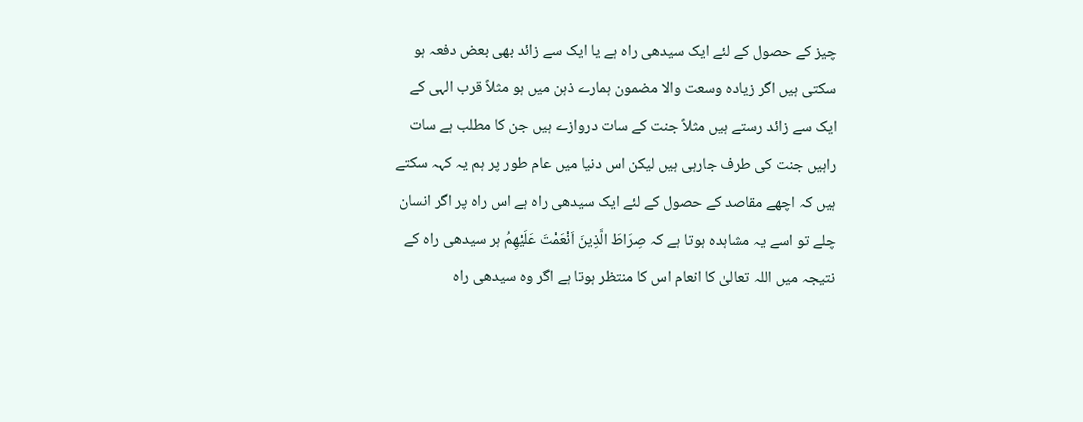چیز کے حصول کے لئے ایک سیدھی راہ ہے یا ایک سے زائد بھی بعض دفعہ ہو سکتی ہیں اگر زیادہ وسعت والا مضمون ہمارے ذہن میں ہو مثلاً قرب الہی کے ایک سے زائد رستے ہیں مثلاً جنت کے سات دروازے ہیں جن کا مطلب ہے سات راہیں جنت کی طرف جارہی ہیں لیکن اس دنیا میں عام طور پر ہم یہ کہہ سکتے ہیں کہ اچھے مقاصد کے حصول کے لئے ایک سیدھی راہ ہے اس راہ پر اگر انسان چلے تو اسے یہ مشاہدہ ہوتا ہے کہ صِرَاطَ الَّذِینَ اَنْعَمْتَ عَلَيْهِمُ ہر سیدھی راہ کے نتیجہ میں اللہ تعالیٰ کا انعام اس کا منتظر ہوتا ہے اگر وہ سیدھی راہ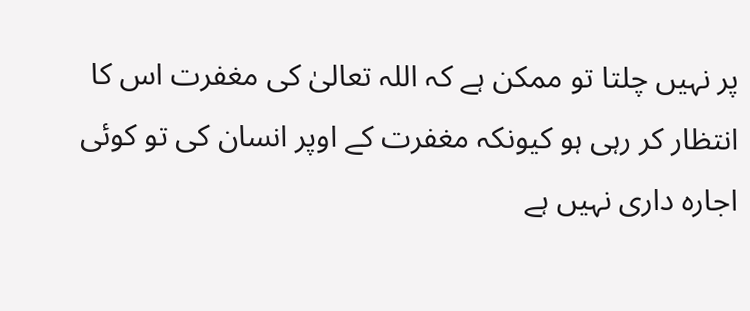پر نہیں چلتا تو ممکن ہے کہ اللہ تعالیٰ کی مغفرت اس کا انتظار کر رہی ہو کیونکہ مغفرت کے اوپر انسان کی تو کوئی اجارہ داری نہیں ہے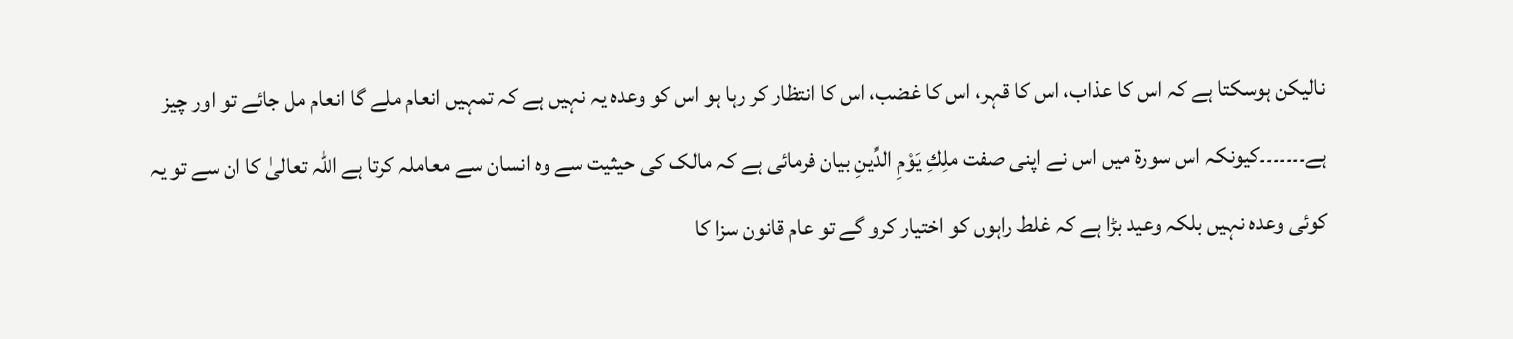نالیکن ہوسکتا ہے کہ اس کا عذاب، اس کا قہر، اس کا غضب، اس کا انتظار کر رہا ہو اس کو وعدہ یہ نہیں ہے کہ تمہیں انعام ملے گا انعام مل جائے تو اور چیز ہے۔۔۔۔۔۔۔کیونکہ اس سورۃ میں اس نے اپنی صفت ملِكِ يَوْمِ الدِّينِ بیان فرمائی ہے کہ مالک کی حیثیت سے وہ انسان سے معاملہ کرتا ہے اللہ تعالیٰ کا ان سے تو یہ کوئی وعدہ نہیں بلکہ وعید بڑا ہے کہ غلط راہوں کو اختیار کرو گے تو عام قانون سزا کا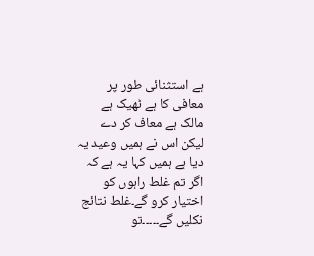ہے استثنائی طور پر معافی کا ہے ٹھیک ہے مالک ہے معاف کر دے لیکن اس نے ہمیں وعید یہ دیا ہے ہمیں کہا یہ ہے کہ اگر تم غلط راہوں کو اختیار کرو گے۔غلط نتائج نکلیں گے۔۔۔۔۔تو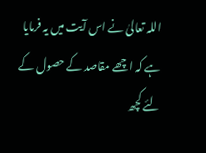اللہ تعالیٰ نے اس آیت میں یہ فرمایا ہے کہ اچھے مقاصد کے حصول کے لئے کچھ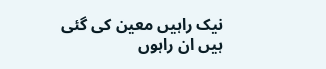نیک راہیں معین کی گئی ہیں ان راہوں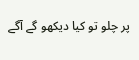پر چلو تو کیا دیکھو گے آگے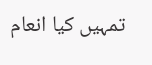تمہیں کیا انعام